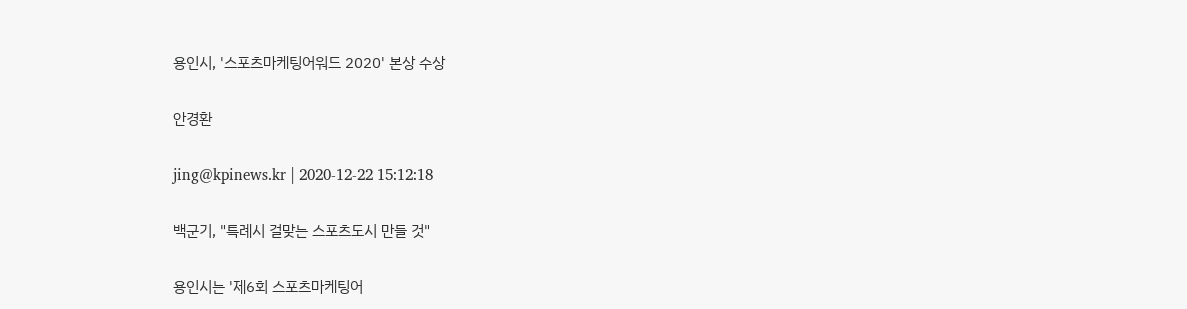용인시, '스포츠마케팅어워드 2020' 본상 수상

안경환

jing@kpinews.kr | 2020-12-22 15:12:18

백군기, "특례시 걸맞는 스포츠도시 만들 것"

용인시는 '제6회 스포츠마케팅어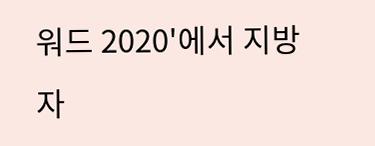워드 2020'에서 지방자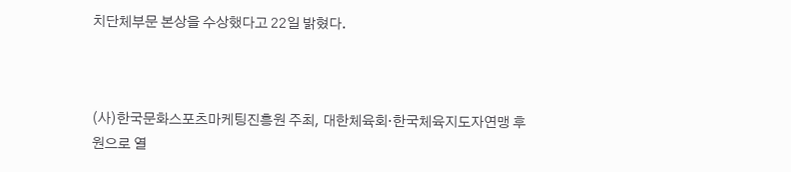치단체부문 본상을 수상했다고 22일 밝혔다.



(사)한국문화스포츠마케팅진흥원 주최, 대한체육회·한국체육지도자연맹 후원으로 열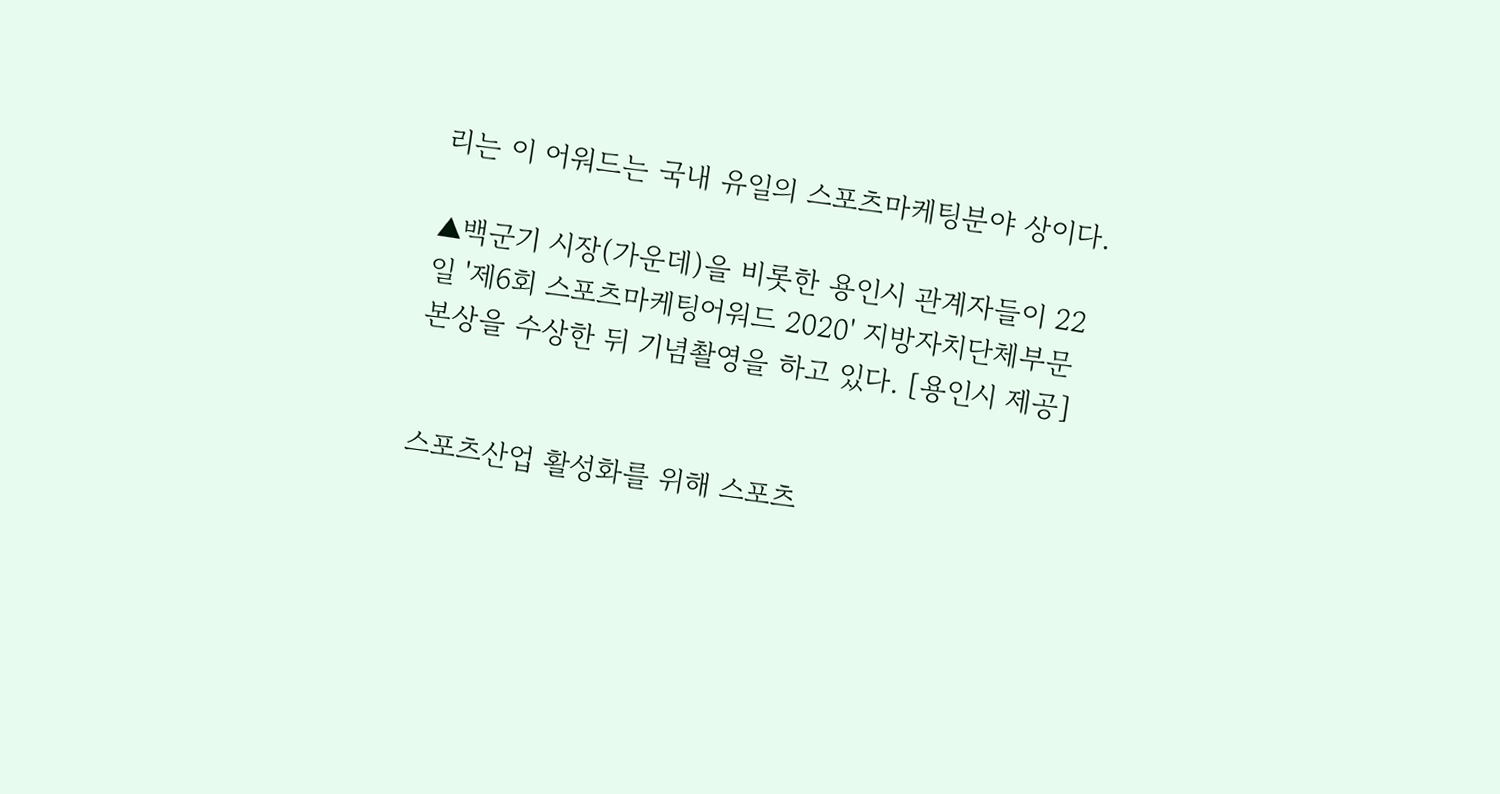리는 이 어워드는 국내 유일의 스포츠마케팅분야 상이다.

▲백군기 시장(가운데)을 비롯한 용인시 관계자들이 22일 '제6회 스포츠마케팅어워드 2020' 지방자치단체부문 본상을 수상한 뒤 기념촬영을 하고 있다. [용인시 제공]


스포츠산업 활성화를 위해 스포츠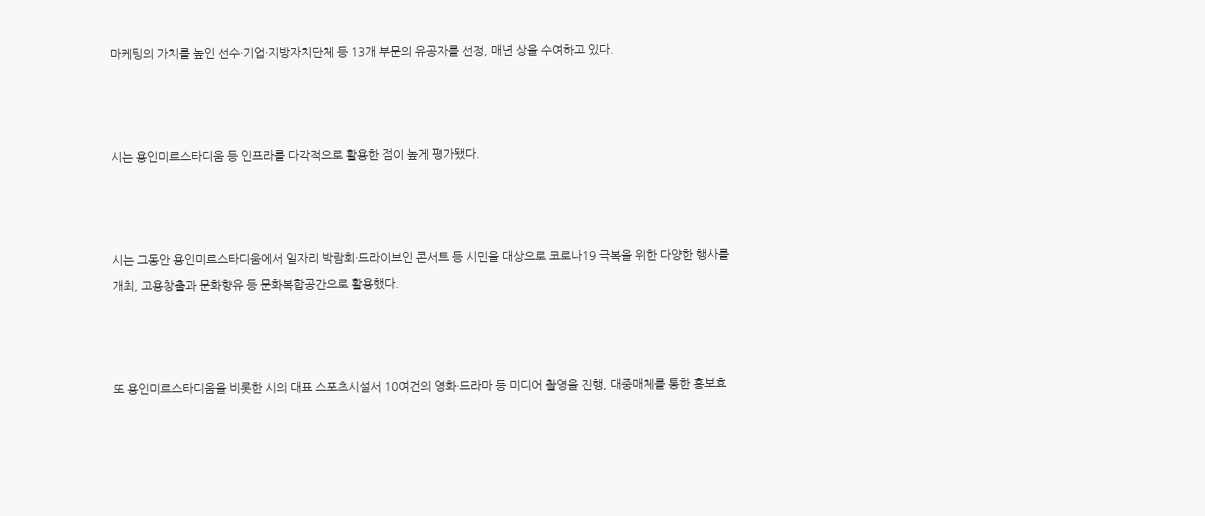마케팅의 가치를 높인 선수·기업·지방자치단체 등 13개 부문의 유공자를 선정, 매년 상을 수여하고 있다.



시는 용인미르스타디움 등 인프라를 다각적으로 활용한 점이 높게 평가됐다.



시는 그동안 용인미르스타디움에서 일자리 박람회·드라이브인 콘서트 등 시민을 대상으로 코로나19 극복을 위한 다양한 행사를 개최, 고용창출과 문화향유 등 문화복합공간으로 활용했다.



또 용인미르스타디움을 비롯한 시의 대표 스포츠시설서 10여건의 영화·드라마 등 미디어 촬영을 진행, 대중매체를 통한 홍보효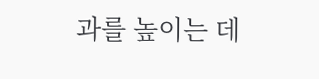과를 높이는 데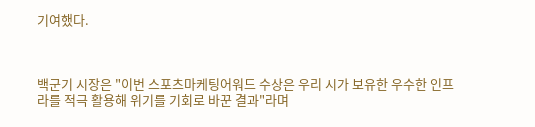기여했다.



백군기 시장은 "이번 스포츠마케팅어워드 수상은 우리 시가 보유한 우수한 인프라를 적극 활용해 위기를 기회로 바꾼 결과"라며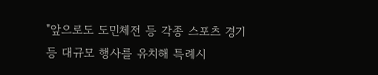"앞으로도 도민체전 등 각종 스포츠 경기 등 대규모 행사를 유치해 특례시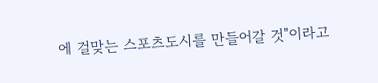에 걸맞는 스포츠도시를 만들어갈 것"이라고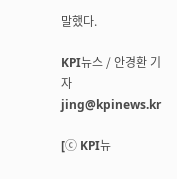말했다.

KPI뉴스 / 안경환 기자 jing@kpinews.kr

[ⓒ KPI뉴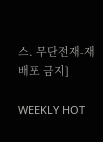스. 무단전재-재배포 금지]

WEEKLY HOT